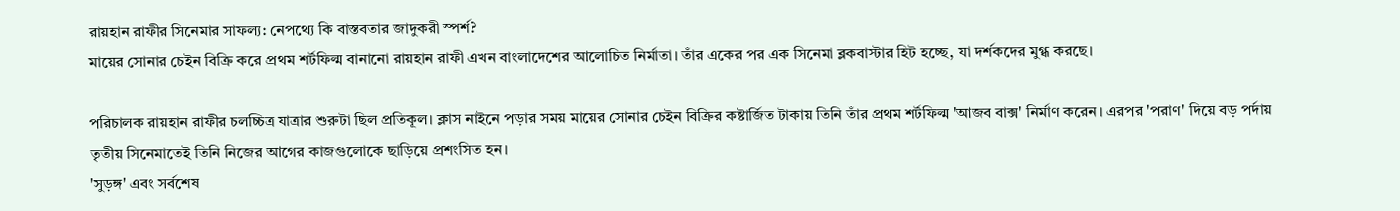রায়হান রাফীর সিনেমার সাফল্য: নেপথ্যে কি বাস্তবতার জাদুকরী স্পর্শ?
মায়ের সোনার চেইন বিক্রি করে প্রথম শর্টফিল্ম বানানো রায়হান রাফী এখন বাংলাদেশের আলোচিত নির্মাতা। তাঁর একের পর এক সিনেমা ব্লকবাস্টার হিট হচ্ছে, যা দর্শকদের মুগ্ধ করছে।

পরিচালক রায়হান রাফীর চলচ্চিত্র যাত্রার শুরুটা ছিল প্রতিকূল। ক্লাস নাইনে পড়ার সময় মায়ের সোনার চেইন বিক্রির কষ্টার্জিত টাকায় তিনি তাঁর প্রথম শর্টফিল্ম 'আজব বাক্স' নির্মাণ করেন। এরপর 'পরাণ' দিয়ে বড় পর্দায় তৃতীয় সিনেমাতেই তিনি নিজের আগের কাজগুলোকে ছাড়িয়ে প্রশংসিত হন।
'সুড়ঙ্গ' এবং সর্বশেষ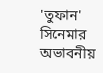'তুফান' সিনেমার অভাবনীয়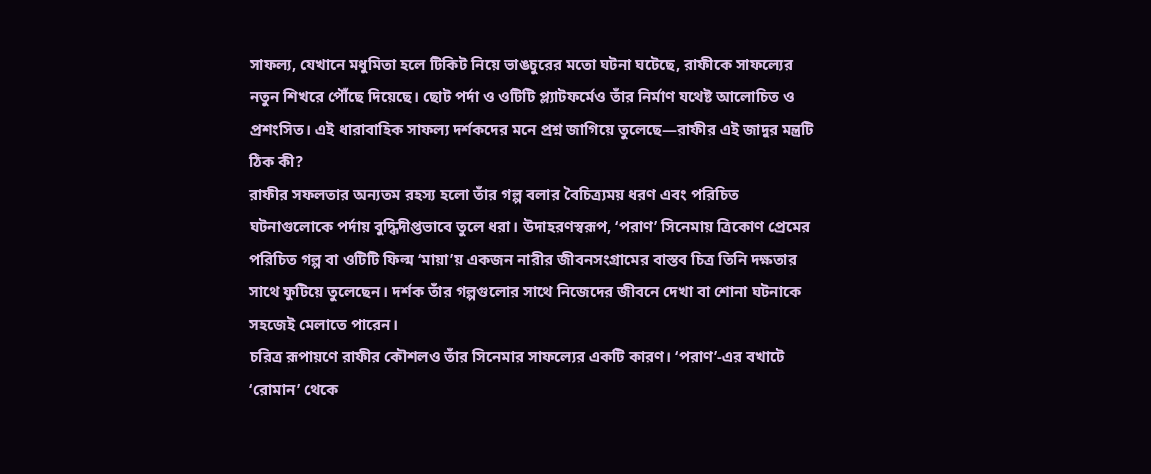সাফল্য, যেখানে মধুমিতা হলে টিকিট নিয়ে ভাঙচুরের মতো ঘটনা ঘটেছে, রাফীকে সাফল্যের নতুন শিখরে পৌঁছে দিয়েছে। ছোট পর্দা ও ওটিটি প্ল্যাটফর্মেও তাঁর নির্মাণ যথেষ্ট আলোচিত ও প্রশংসিত। এই ধারাবাহিক সাফল্য দর্শকদের মনে প্রশ্ন জাগিয়ে তুলেছে—রাফীর এই জাদুর মন্ত্ৰটি ঠিক কী?
রাফীর সফলতার অন্যতম রহস্য হলো তাঁর গল্প বলার বৈচিত্র্যময় ধরণ এবং পরিচিত ঘটনাগুলোকে পর্দায় বুদ্ধিদীপ্তভাবে তুলে ধরা। উদাহরণস্বরূপ, ‘পরাণ’ সিনেমায় ত্রিকোণ প্রেমের পরিচিত গল্প বা ওটিটি ফিল্ম ‘মায়া’য় একজন নারীর জীবনসংগ্রামের বাস্তব চিত্র তিনি দক্ষতার সাথে ফুটিয়ে তুলেছেন। দর্শক তাঁর গল্পগুলোর সাথে নিজেদের জীবনে দেখা বা শোনা ঘটনাকে সহজেই মেলাতে পারেন।
চরিত্র রূপায়ণে রাফীর কৌশলও তাঁর সিনেমার সাফল্যের একটি কারণ। ‘পরাণ’-এর বখাটে ‘রোমান’ থেকে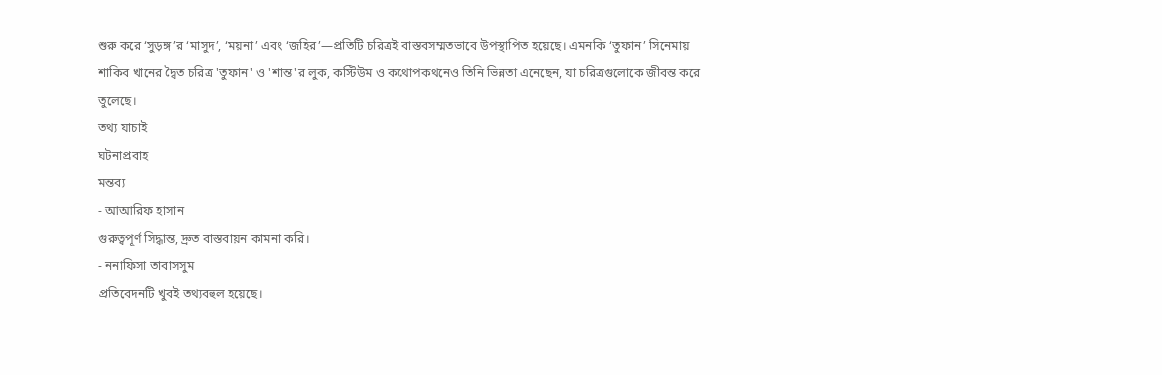শুরু করে ‘সুড়ঙ্গ’র ‘মাসুদ’, ‘ময়না’ এবং ‘জহির’—প্রতিটি চরিত্রই বাস্তবসম্মতভাবে উপস্থাপিত হয়েছে। এমনকি ‘তুফান’ সিনেমায় শাকিব খানের দ্বৈত চরিত্র 'তুফান' ও 'শান্ত'র লুক, কস্টিউম ও কথোপকথনেও তিনি ভিন্নতা এনেছেন, যা চরিত্রগুলোকে জীবন্ত করে তুলেছে।
তথ্য যাচাই
ঘটনাপ্রবাহ
মন্তব্য
- আআরিফ হাসান
গুরুত্বপূর্ণ সিদ্ধান্ত, দ্রুত বাস্তবায়ন কামনা করি।
- ননাফিসা তাবাসসুম
প্রতিবেদনটি খুবই তথ্যবহুল হয়েছে।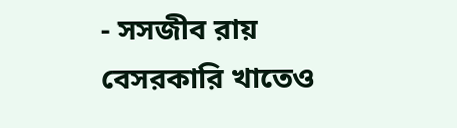- সসজীব রায়
বেসরকারি খাতেও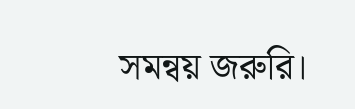সমন্বয় জরুরি।